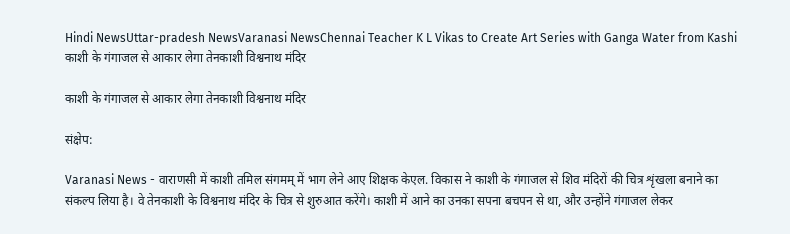Hindi NewsUttar-pradesh NewsVaranasi NewsChennai Teacher K L Vikas to Create Art Series with Ganga Water from Kashi
काशी के गंगाजल से आकार लेगा तेनकाशी विश्वनाथ मंदिर

काशी के गंगाजल से आकार लेगा तेनकाशी विश्वनाथ मंदिर

संक्षेप:

Varanasi News - वाराणसी में काशी तमिल संगमम् में भाग लेने आए शिक्षक केएल. विकास ने काशी के गंगाजल से शिव मंदिरों की चित्र शृंखला बनाने का संकल्प लिया है। वे तेनकाशी के विश्वनाथ मंदिर के चित्र से शुरुआत करेंगे। काशी में आने का उनका सपना बचपन से था, और उन्होंने गंगाजल लेकर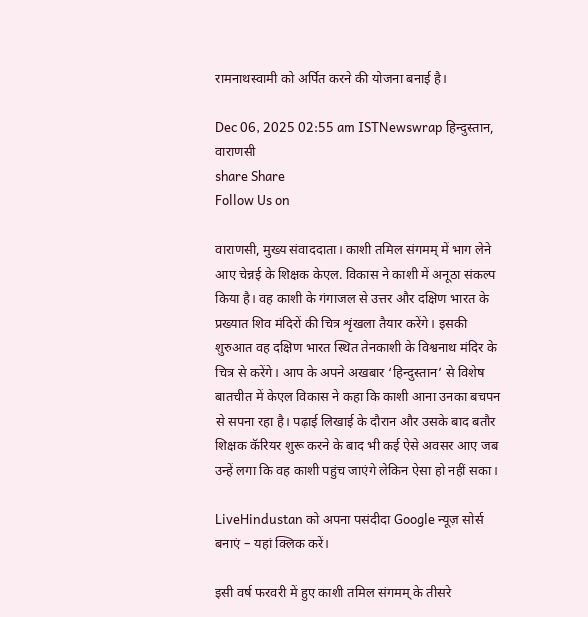रामनाथस्वामी को अर्पित करने की योजना बनाई है।

Dec 06, 2025 02:55 am ISTNewswrap हिन्दुस्तान, वाराणसी
share Share
Follow Us on

वाराणसी, मुख्य संवाददाता। काशी तमिल संगमम् में भाग लेने आए चेन्नई के शिक्षक केएल. विकास ने काशी में अनूठा संकल्प किया है। वह काशी के गंगाजल से उत्तर और दक्षिण भारत के प्रख्यात शिव मंदिरों की चित्र शृंखला तैयार करेंगे। इसकी शुरुआत वह दक्षिण भारत स्थित तेनकाशी के विश्वनाथ मंदिर के चित्र से करेंगे। आप के अपने अखबार ‘हिन्दुस्तान’ से विशेष बातचीत में केएल विकास ने कहा कि काशी आना उनका बचपन से सपना रहा है। पढ़ाई लिखाई के दौरान और उसके बाद बतौर शिक्षक कॅरियर शुरू करने के बाद भी कई ऐसे अवसर आए जब उन्हें लगा कि वह काशी पहुंच जाएंगे लेकिन ऐसा हो नहीं सका।

LiveHindustan को अपना पसंदीदा Google न्यूज़ सोर्स बनाएं – यहां क्लिक करें।

इसी वर्ष फरवरी में हुए काशी तमिल संगमम् के तीसरे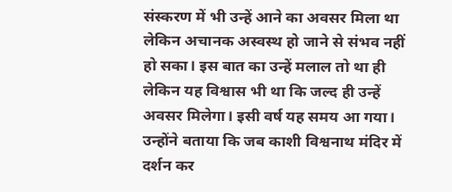संस्करण में भी उन्हें आने का अवसर मिला था लेकिन अचानक अस्वस्थ हो जाने से संभव नहीं हो सका। इस बात का उन्हें मलाल तो था ही लेकिन यह विश्वास भी था कि जल्द ही उन्हें अवसर मिलेगा। इसी वर्ष यह समय आ गया। उन्होंने बताया कि जब काशी विश्वनाथ मंदिर में दर्शन कर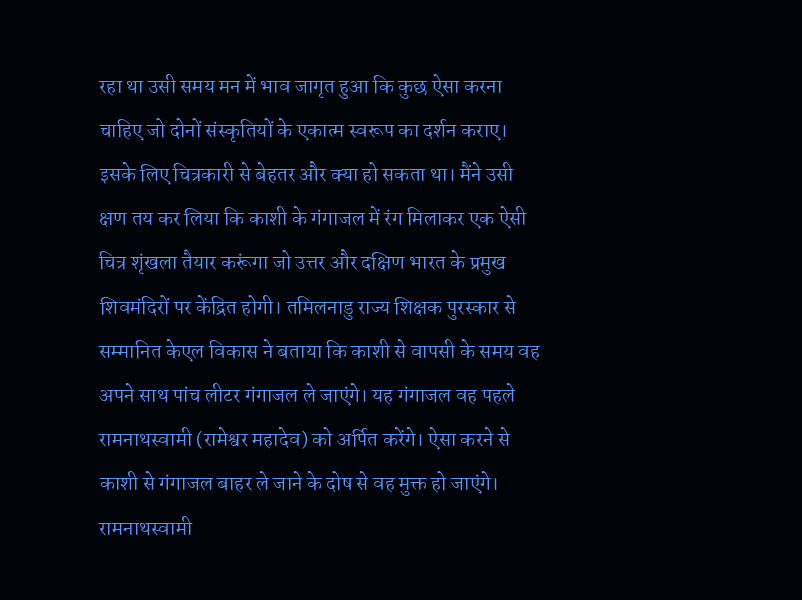रहा था उसी समय मन में भाव जागृत हुआ कि कुछ ऐसा करना चाहिए जो दोनों संस्कृतियों के एकात्म स्वरूप का दर्शन कराए। इसके लिए चित्रकारी से बेहतर और क्या हो सकता था। मैंने उसी क्षण तय कर लिया कि काशी के गंगाजल में रंग मिलाकर एक ऐसी चित्र शृंखला तैयार करूंगा जो उत्तर और दक्षिण भारत के प्रमुख शिवमंदिरों पर केंद्रित होगी। तमिलनाडु राज्य शिक्षक पुरस्कार से सम्मानित केएल विकास ने बताया कि काशी से वापसी के समय वह अपने साथ पांच लीटर गंगाजल ले जाएंगे। यह गंगाजल वह पहले रामनाथस्वामी (रामेश्वर महादेव) को अर्पित करेंगे। ऐसा करने से काशी से गंगाजल बाहर ले जाने के दोष से वह मुक्त हो जाएंगे। रामनाथस्वामी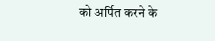को अर्पित करने के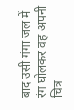बाद उसी गंगा जल में रंग घोलकर वह अपनी चित्र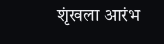शृंखला आरंभ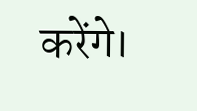करेंगे।